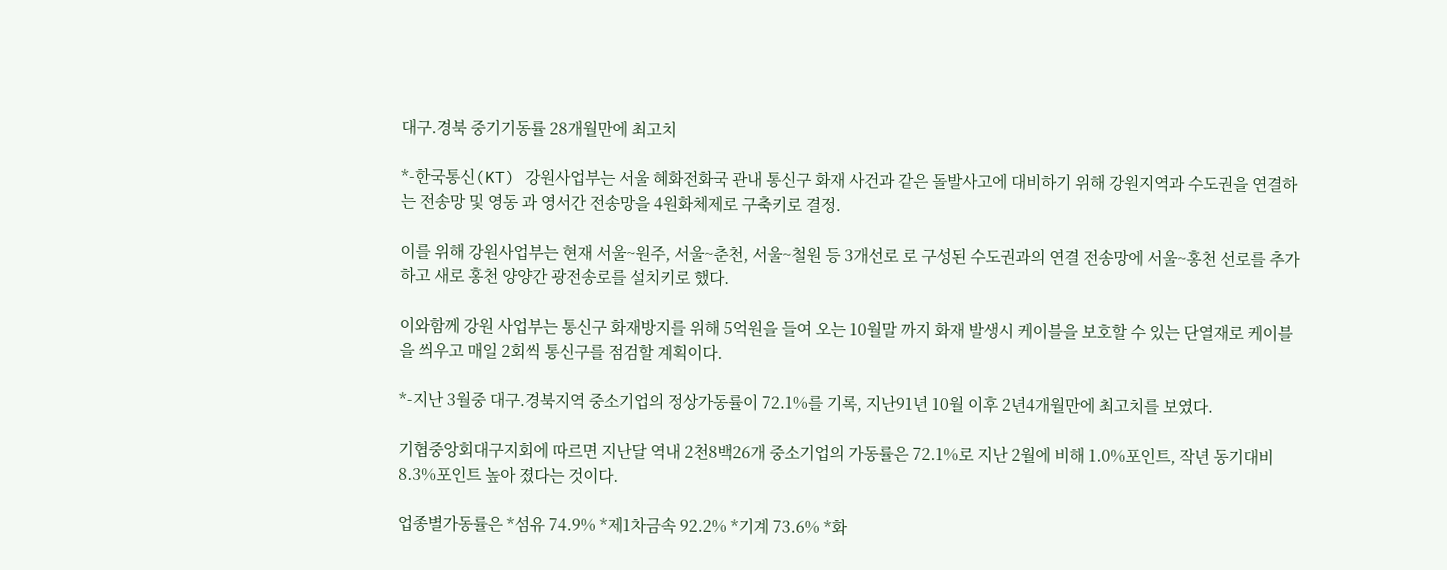대구.경북 중기기동률 28개월만에 최고치

*-한국통신(KT) 강원사업부는 서울 혜화전화국 관내 통신구 화재 사건과 같은 돌발사고에 대비하기 위해 강원지역과 수도권을 연결하는 전송망 및 영동 과 영서간 전송망을 4원화체제로 구축키로 결정.

이를 위해 강원사업부는 현재 서울~원주, 서울~춘천, 서울~철원 등 3개선로 로 구성된 수도권과의 연결 전송망에 서울~홍천 선로를 추가하고 새로 홍천 양양간 광전송로를 설치키로 했다.

이와함께 강원 사업부는 통신구 화재방지를 위해 5억원을 들여 오는 10월말 까지 화재 발생시 케이블을 보호할 수 있는 단열재로 케이블을 씌우고 매일 2회씩 통신구를 점검할 계획이다.

*-지난 3월중 대구.경북지역 중소기업의 정상가동률이 72.1%를 기록, 지난91년 10월 이후 2년4개월만에 최고치를 보였다.

기협중앙회대구지회에 따르면 지난달 역내 2천8백26개 중소기업의 가동률은 72.1%로 지난 2월에 비해 1.0%포인트, 작년 동기대비 8.3%포인트 높아 졌다는 것이다.

업종별가동률은 *섬유 74.9% *제1차금속 92.2% *기계 73.6% *화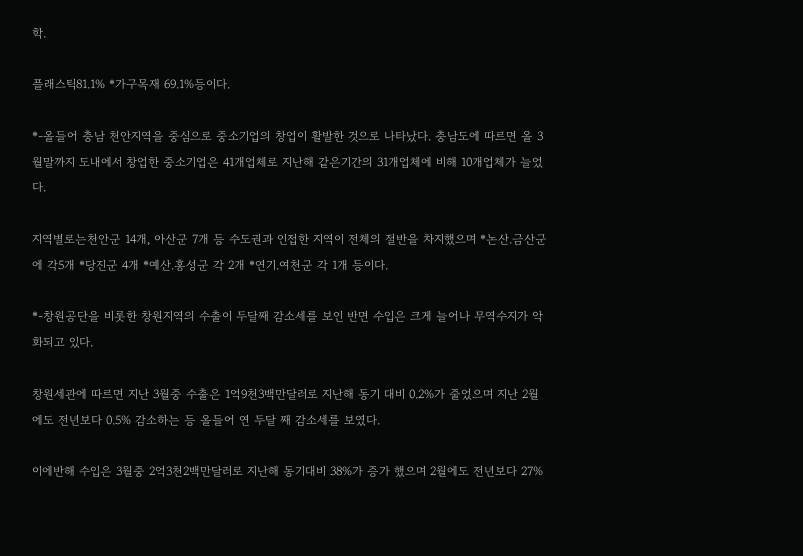학.

플래스틱81.1% *가구목재 69.1%등이다.

*-올들어 충남 천안지역을 중심으로 중소기업의 창업이 활발한 것으로 나타났다. 충남도에 따르면 올 3월말까지 도내에서 창업한 중소기업은 41개업체로 지난해 같은기간의 31개업체에 비해 10개업체가 늘었다.

지역별로는천안군 14개, 아산군 7개 등 수도권과 인접한 지역이 전체의 절반을 차지했으며 *논산.금산군에 각5개 *당진군 4개 *예산.홍성군 각 2개 *연기.여천군 각 1개 등이다.

*-창원공단을 비롯한 창원지역의 수출이 두달째 감소세를 보인 반면 수입은 크게 늘어나 무역수지가 악화되고 있다.

창원세관에 따르면 지난 3월중 수출은 1억9천3백만달러로 지난해 동기 대비 0.2%가 줄었으며 지난 2월에도 전년보다 0.5% 감소하는 등 올들어 연 두달 째 감소세를 보였다.

이에반해 수입은 3월중 2억3천2백만달러로 지난해 동기대비 38%가 증가 했으며 2월에도 전년보다 27%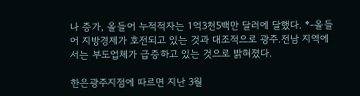나 증가, 올들어 누적적자는 1억3천5백만 달러에 달했다. *-올들어 지방경제가 호전되고 있는 것과 대조적으로 광주.전남 지역에서는 부도업체가 급증하고 있는 것으로 밝혀졌다.

한은광주지점에 따르면 지난 3월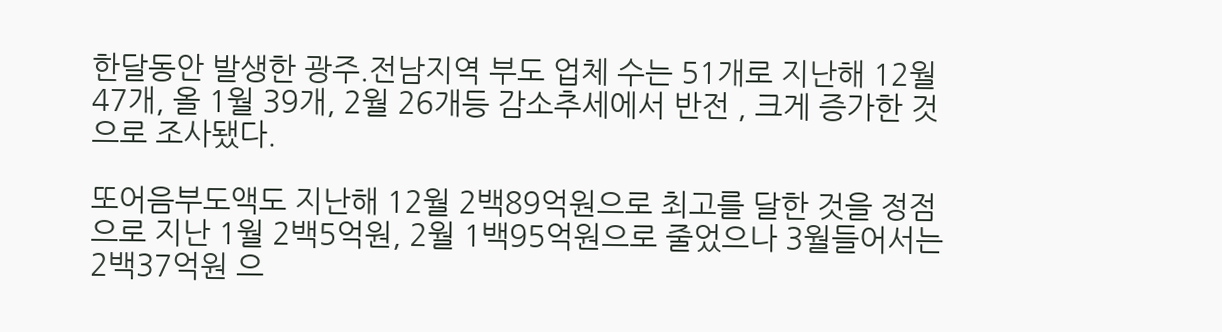한달동안 발생한 광주.전남지역 부도 업체 수는 51개로 지난해 12월 47개, 올 1월 39개, 2월 26개등 감소추세에서 반전 , 크게 증가한 것으로 조사됐다.

또어음부도액도 지난해 12월 2백89억원으로 최고를 달한 것을 정점으로 지난 1월 2백5억원, 2월 1백95억원으로 줄었으나 3월들어서는 2백37억원 으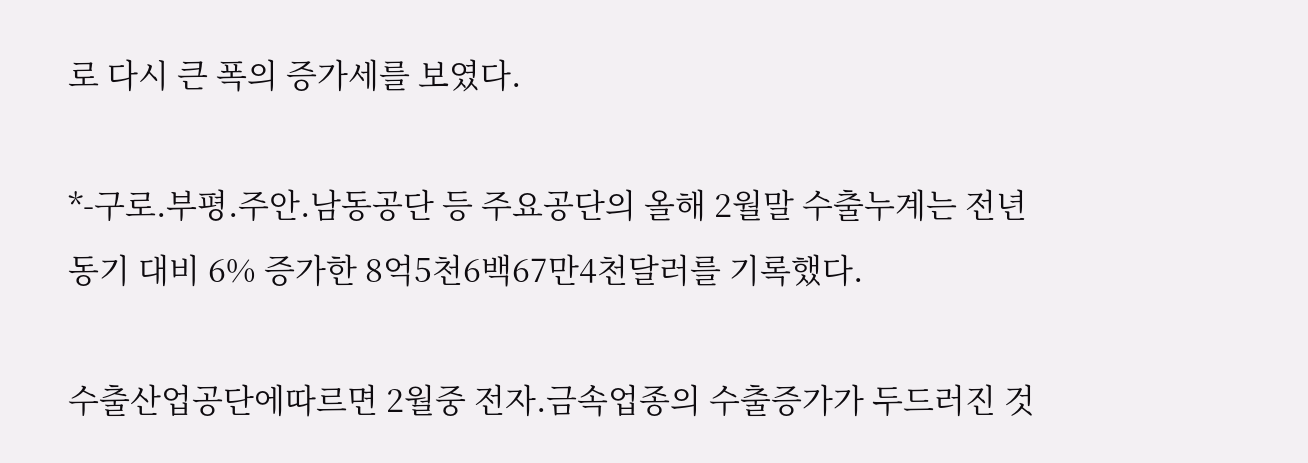로 다시 큰 폭의 증가세를 보였다.

*-구로.부평.주안.남동공단 등 주요공단의 올해 2월말 수출누계는 전년동기 대비 6% 증가한 8억5천6백67만4천달러를 기록했다.

수출산업공단에따르면 2월중 전자.금속업종의 수출증가가 두드러진 것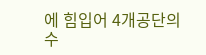에 힘입어 4개공단의 수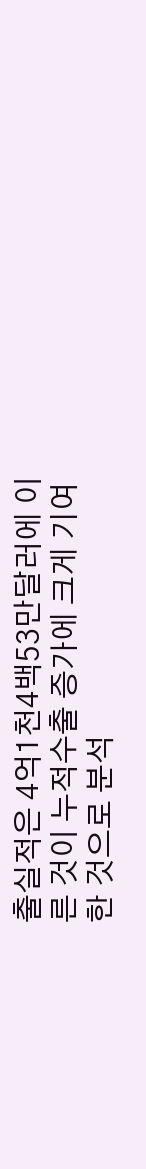출실적은 4억1천4백53만달러에 이른 것이 누적수출 증가에 크게 기여한 것으로 분석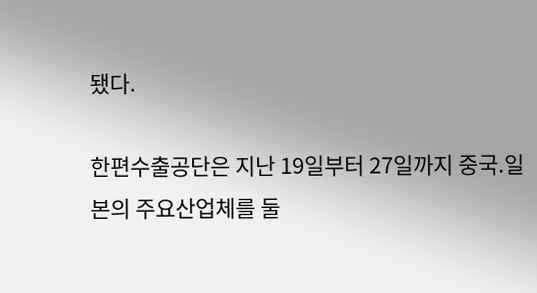됐다.

한편수출공단은 지난 19일부터 27일까지 중국.일본의 주요산업체를 둘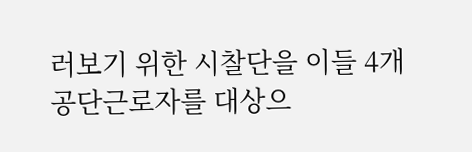러보기 위한 시찰단을 이들 4개 공단근로자를 대상으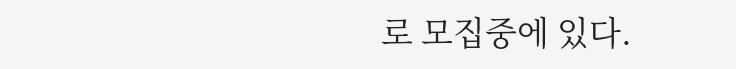로 모집중에 있다.